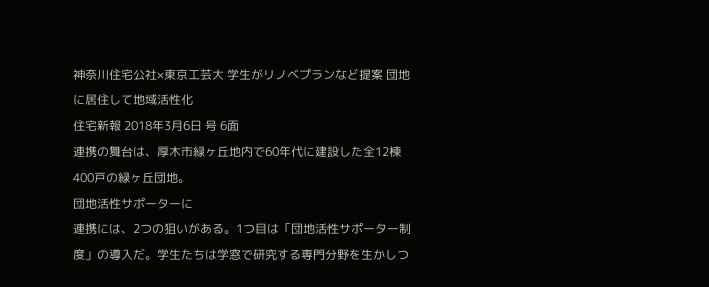神奈川住宅公社×東京工芸大 学生がリノベプランなど提案 団地に居住して地域活性化
住宅新報 2018年3月6日 号 6面
連携の舞台は、厚木市緑ヶ丘地内で60年代に建設した全12棟400戸の緑ヶ丘団地。
団地活性サポーターに
連携には、2つの狙いがある。1つ目は「団地活性サポーター制度」の導入だ。学生たちは学窓で研究する専門分野を生かしつ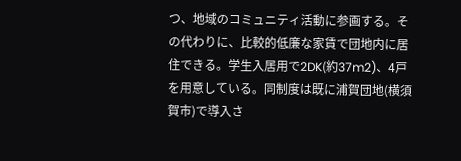つ、地域のコミュニティ活動に参画する。その代わりに、比較的低廉な家賃で団地内に居住できる。学生入居用で2DK(約37m2)、4戸を用意している。同制度は既に浦賀団地(横須賀市)で導入さ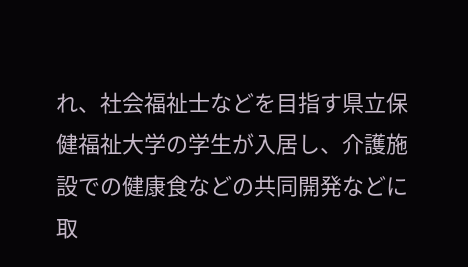れ、社会福祉士などを目指す県立保健福祉大学の学生が入居し、介護施設での健康食などの共同開発などに取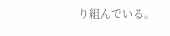り組んでいる。